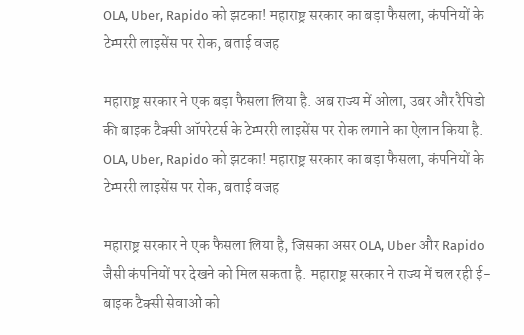OLA, Uber, Rapido को झटका! महाराष्ट्र सरकार का बड़ा फैसला, कंपनियों के टेम्पररी लाइसेंस पर रोक, बताई वजह

महाराष्ट्र सरकार ने एक बड़ा फैसला लिया है. अब राज्य में ओला, उबर और रैपिडो की बाइक टैक्सी ऑपरेटर्स के टेम्पररी लाइसेंस पर रोक लगाने का ऐलान किया है.
OLA, Uber, Rapido को झटका! महाराष्ट्र सरकार का बड़ा फैसला, कंपनियों के टेम्पररी लाइसेंस पर रोक, बताई वजह

महाराष्ट्र सरकार ने एक फैसला लिया है, जिसका असर OLA, Uber और Rapido जैसी कंपनियों पर देखने को मिल सकता है. महाराष्ट्र सरकार ने राज्य में चल रही ई-बाइक टैक्सी सेवाओं को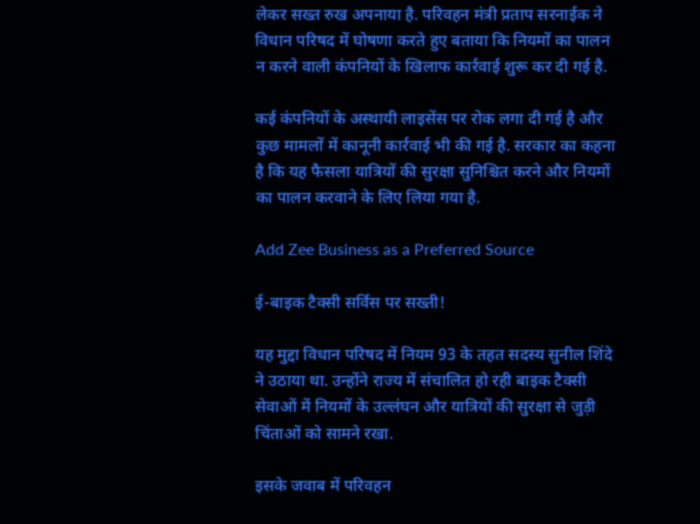लेकर सख्त रुख अपनाया है. परिवहन मंत्री प्रताप सरनाईक ने विधान परिषद में घोषणा करते हुए बताया कि नियमों का पालन न करने वाली कंपनियों के खिलाफ कार्रवाई शुरू कर दी गई है.

कई कंपनियों के अस्थायी लाइसेंस पर रोक लगा दी गई है और कुछ मामलों में कानूनी कार्रवाई भी की गई है. सरकार का कहना है कि यह फैसला यात्रियों की सुरक्षा सुनिश्चित करने और नियमों का पालन करवाने के लिए लिया गया है.

Add Zee Business as a Preferred Source

ई-बाइक टैक्सी सर्विस पर सख्ती!

यह मुद्दा विधान परिषद में नियम 93 के तहत सदस्य सुनील शिंदे ने उठाया था. उन्होंने राज्य में संचालित हो रही बाइक टैक्सी सेवाओं में नियमों के उल्लंघन और यात्रियों की सुरक्षा से जुड़ी चिंताओं को सामने रखा.

इसके जवाब में परिवहन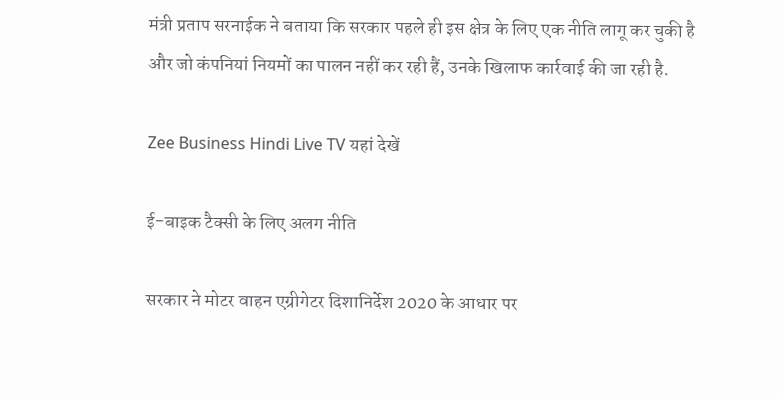मंत्री प्रताप सरनाईक ने बताया कि सरकार पहले ही इस क्षेत्र के लिए एक नीति लागू कर चुकी है और जो कंपनियां नियमों का पालन नहीं कर रही हैं, उनके खिलाफ कार्रवाई की जा रही है.

Zee Business Hindi Live TV यहां देखें

ई-बाइक टैक्सी के लिए अलग नीति

सरकार ने मोटर वाहन एग्रीगेटर दिशानिर्देश 2020 के आधार पर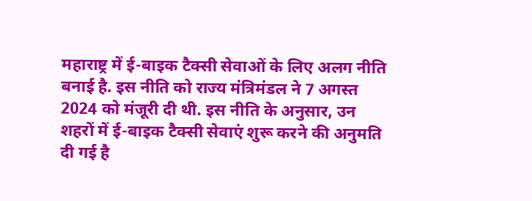महाराष्ट्र में ई-बाइक टैक्सी सेवाओं के लिए अलग नीति बनाई है. इस नीति को राज्य मंत्रिमंडल ने 7 अगस्त 2024 को मंजूरी दी थी. इस नीति के अनुसार, उन शहरों में ई-बाइक टैक्सी सेवाएं शुरू करने की अनुमति दी गई है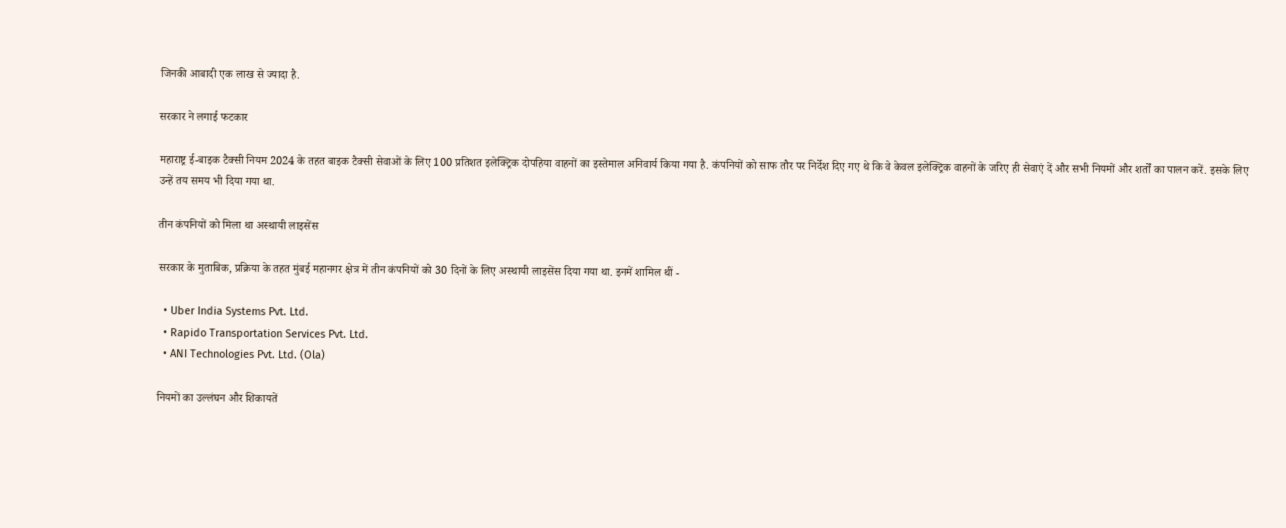जिनकी आबादी एक लाख से ज्यादा है.

सरकार ने लगाई फटकार

महाराष्ट्र ई-बाइक टैक्सी नियम 2024 के तहत बाइक टैक्सी सेवाओं के लिए 100 प्रतिशत इलेक्ट्रिक दोपहिया वाहनों का इस्तेमाल अनिवार्य किया गया है. कंपनियों को साफ तौर पर निर्देश दिए गए थे कि वे केवल इलेक्ट्रिक वाहनों के जरिए ही सेवाएं दें और सभी नियमों और शर्तों का पालन करें. इसके लिए उन्हें तय समय भी दिया गया था.

तीन कंपनियों को मिला था अस्थायी लाइसेंस

सरकार के मुताबिक, प्रक्रिया के तहत मुंबई महानगर क्षेत्र में तीन कंपनियों को 30 दिनों के लिए अस्थायी लाइसेंस दिया गया था. इनमें शामिल थीं -

  • Uber India Systems Pvt. Ltd.
  • Rapido Transportation Services Pvt. Ltd.
  • ANI Technologies Pvt. Ltd. (Ola)

नियमों का उल्लंघन और शिकायतें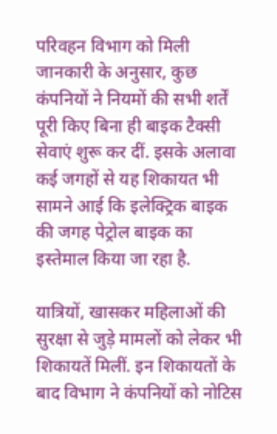परिवहन विभाग को मिली जानकारी के अनुसार, कुछ कंपनियों ने नियमों की सभी शर्तें पूरी किए बिना ही बाइक टैक्सी सेवाएं शुरू कर दीं. इसके अलावा कई जगहों से यह शिकायत भी सामने आई कि इलेक्ट्रिक बाइक की जगह पेट्रोल बाइक का इस्तेमाल किया जा रहा है.

यात्रियों, खासकर महिलाओं की सुरक्षा से जुड़े मामलों को लेकर भी शिकायतें मिलीं. इन शिकायतों के बाद विभाग ने कंपनियों को नोटिस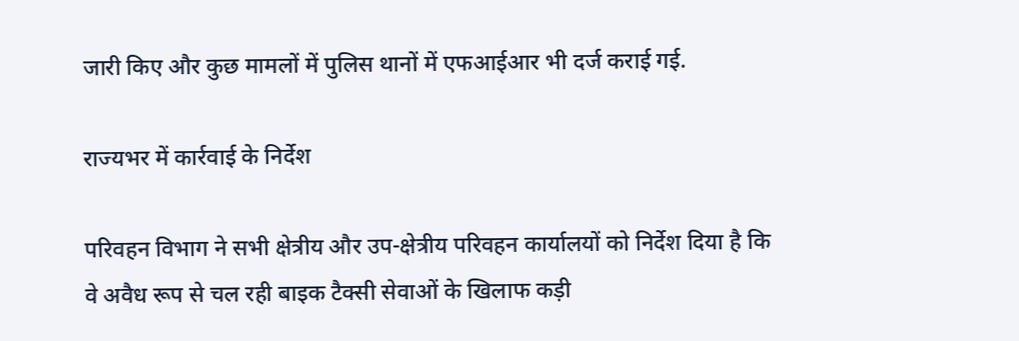जारी किए और कुछ मामलों में पुलिस थानों में एफआईआर भी दर्ज कराई गई.

राज्यभर में कार्रवाई के निर्देश

परिवहन विभाग ने सभी क्षेत्रीय और उप-क्षेत्रीय परिवहन कार्यालयों को निर्देश दिया है कि वे अवैध रूप से चल रही बाइक टैक्सी सेवाओं के खिलाफ कड़ी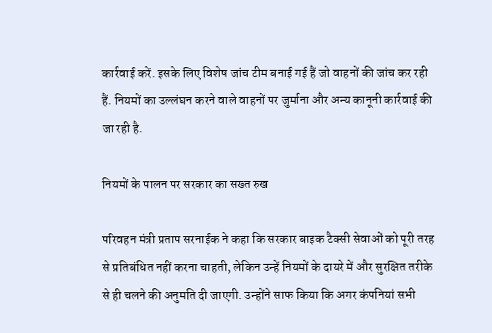कार्रवाई करें. इसके लिए विशेष जांच टीम बनाई गई हैं जो वाहनों की जांच कर रही हैं. नियमों का उल्लंघन करने वाले वाहनों पर जुर्माना और अन्य कानूनी कार्रवाई की जा रही है.

नियमों के पालन पर सरकार का सख्त रुख

परिवहन मंत्री प्रताप सरनाईक ने कहा कि सरकार बाइक टैक्सी सेवाओं को पूरी तरह से प्रतिबंधित नहीं करना चाहती, लेकिन उन्हें नियमों के दायरे में और सुरक्षित तरीके से ही चलने की अनुमति दी जाएगी. उन्होंने साफ किया कि अगर कंपनियां सभी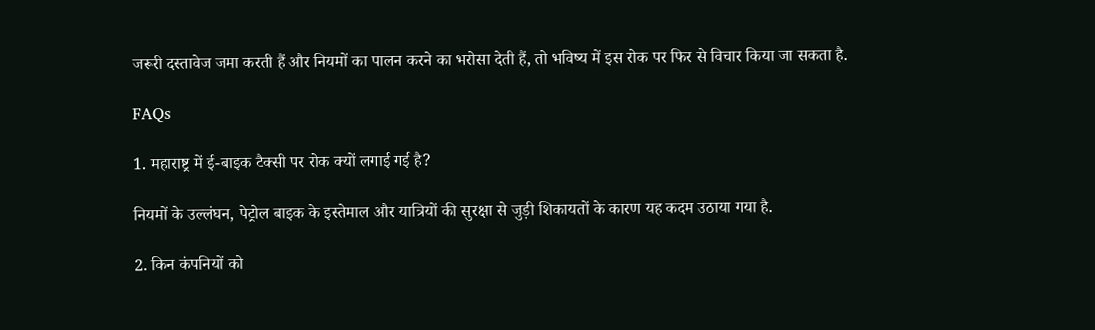जरूरी दस्तावेज जमा करती हैं और नियमों का पालन करने का भरोसा देती हैं, तो भविष्य में इस रोक पर फिर से विचार किया जा सकता है.

FAQs

1. महाराष्ट्र में ई-बाइक टैक्सी पर रोक क्यों लगाई गई है?

नियमों के उल्लंघन, पेट्रोल बाइक के इस्तेमाल और यात्रियों की सुरक्षा से जुड़ी शिकायतों के कारण यह कदम उठाया गया है.

2. किन कंपनियों को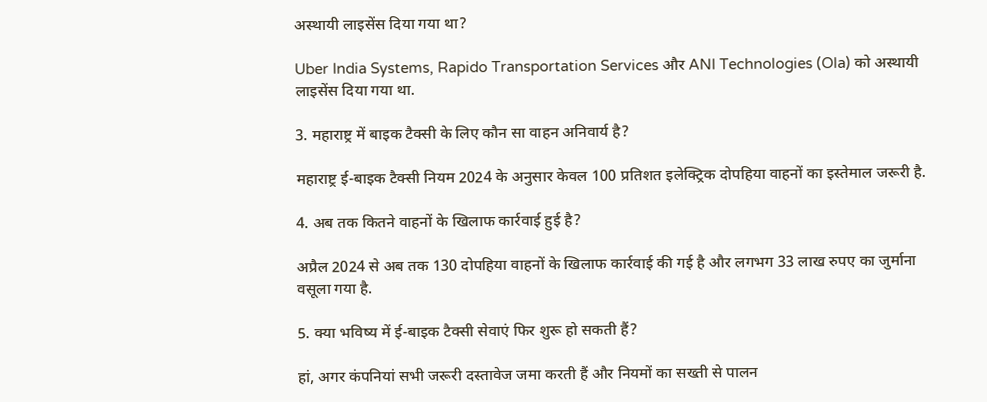अस्थायी लाइसेंस दिया गया था?

Uber India Systems, Rapido Transportation Services और ANI Technologies (Ola) को अस्थायी लाइसेंस दिया गया था.

3. महाराष्ट्र में बाइक टैक्सी के लिए कौन सा वाहन अनिवार्य है?

महाराष्ट्र ई-बाइक टैक्सी नियम 2024 के अनुसार केवल 100 प्रतिशत इलेक्ट्रिक दोपहिया वाहनों का इस्तेमाल जरूरी है.

4. अब तक कितने वाहनों के खिलाफ कार्रवाई हुई है?

अप्रैल 2024 से अब तक 130 दोपहिया वाहनों के खिलाफ कार्रवाई की गई है और लगभग 33 लाख रुपए का जुर्माना वसूला गया है.

5. क्या भविष्य में ई-बाइक टैक्सी सेवाएं फिर शुरू हो सकती हैं?

हां, अगर कंपनियां सभी जरूरी दस्तावेज जमा करती हैं और नियमों का सख्ती से पालन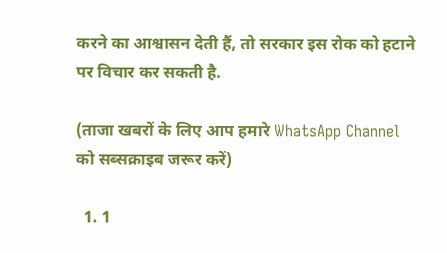करने का आश्वासन देती हैं, तो सरकार इस रोक को हटाने पर विचार कर सकती है.

(ताजा खबरों के लिए आप हमारे WhatsApp Channel को सब्सक्राइब जरूर करें)

  1. 1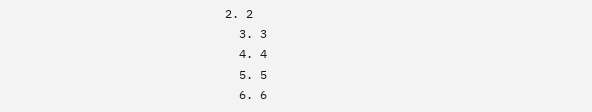2. 2
  3. 3
  4. 4
  5. 5
  6. 6